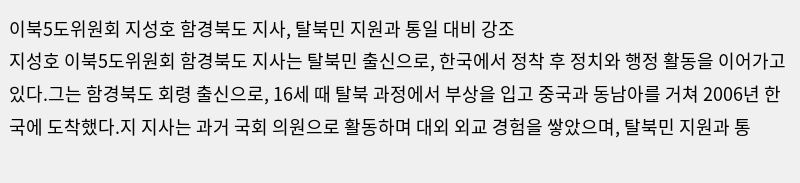이북5도위원회 지성호 함경북도 지사, 탈북민 지원과 통일 대비 강조
지성호 이북5도위원회 함경북도 지사는 탈북민 출신으로, 한국에서 정착 후 정치와 행정 활동을 이어가고 있다.그는 함경북도 회령 출신으로, 16세 때 탈북 과정에서 부상을 입고 중국과 동남아를 거쳐 2006년 한국에 도착했다.지 지사는 과거 국회 의원으로 활동하며 대외 외교 경험을 쌓았으며, 탈북민 지원과 통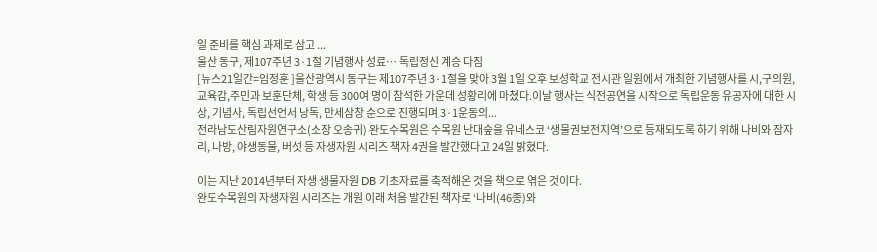일 준비를 핵심 과제로 삼고 ...
울산 동구, 제107주년 3·1절 기념행사 성료… 독립정신 계승 다짐
[뉴스21일간=임정훈 ]울산광역시 동구는 제107주년 3·1절을 맞아 3월 1일 오후 보성학교 전시관 일원에서 개최한 기념행사를 시,구의원,교육감,주민과 보훈단체, 학생 등 300여 명이 참석한 가운데 성황리에 마쳤다.이날 행사는 식전공연을 시작으로 독립운동 유공자에 대한 시상, 기념사, 독립선언서 낭독, 만세삼창 순으로 진행되며 3·1운동의...
전라남도산림자원연구소(소장 오송귀) 완도수목원은 수목원 난대숲을 유네스코 ‘생물권보전지역’으로 등재되도록 하기 위해 나비와 잠자리, 나방, 야생동물, 버섯 등 자생자원 시리즈 책자 4권을 발간했다고 24일 밝혔다.

이는 지난 2014년부터 자생 생물자원 DB 기초자료를 축적해온 것을 책으로 엮은 것이다.
완도수목원의 자생자원 시리즈는 개원 이래 처음 발간된 책자로 ‘나비(46종)와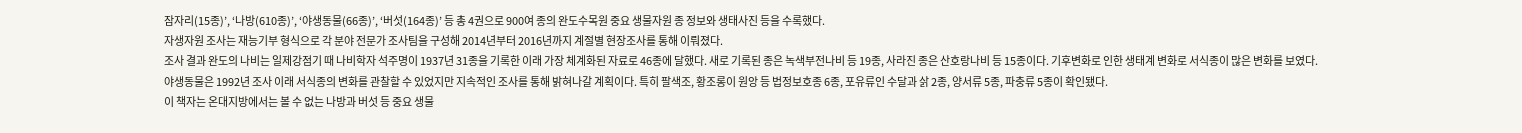잠자리(15종)’, ‘나방(610종)’, ‘야생동물(66종)’, ‘버섯(164종)’ 등 총 4권으로 900여 종의 완도수목원 중요 생물자원 종 정보와 생태사진 등을 수록했다.
자생자원 조사는 재능기부 형식으로 각 분야 전문가 조사팀을 구성해 2014년부터 2016년까지 계절별 현장조사를 통해 이뤄졌다.
조사 결과 완도의 나비는 일제강점기 때 나비학자 석주명이 1937년 31종을 기록한 이래 가장 체계화된 자료로 46종에 달했다. 새로 기록된 종은 녹색부전나비 등 19종, 사라진 종은 산호랑나비 등 15종이다. 기후변화로 인한 생태계 변화로 서식종이 많은 변화를 보였다.
야생동물은 1992년 조사 이래 서식종의 변화를 관찰할 수 있었지만 지속적인 조사를 통해 밝혀나갈 계획이다. 특히 팔색조, 황조롱이 원앙 등 법정보호종 6종, 포유류인 수달과 삵 2종, 양서류 5종, 파충류 5종이 확인됐다.
이 책자는 온대지방에서는 볼 수 없는 나방과 버섯 등 중요 생물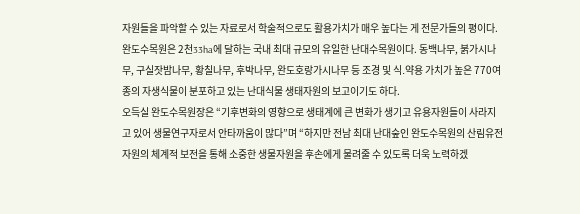자원들을 파악할 수 있는 자료로서 학술적으로도 활용가치가 매우 높다는 게 전문가들의 평이다.
완도수목원은 2천33ha에 달하는 국내 최대 규모의 유일한 난대수목원이다. 동백나무, 붉가시나무, 구실잣밤나무, 황칠나무, 후박나무, 완도호랑가시나무 등 조경 및 식․약용 가치가 높은 770여 종의 자생식물이 분포하고 있는 난대식물 생태자원의 보고이기도 하다.
오득실 완도수목원장은 “기후변화의 영향으로 생태계에 큰 변화가 생기고 유용자원들이 사라지고 있어 생물연구자로서 안타까움이 많다”며 “하지만 전남 최대 난대숲인 완도수목원의 산림유전자원의 체계적 보전을 통해 소중한 생물자원을 후손에게 물려줄 수 있도록 더욱 노력하겠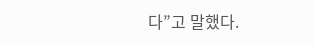다”고 말했다.